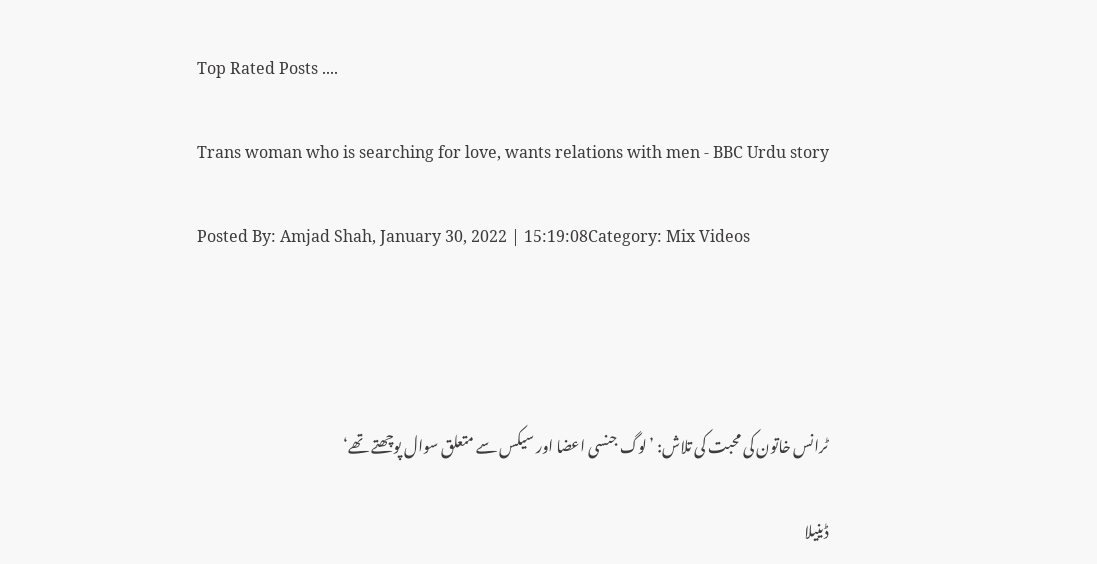Top Rated Posts ....

Trans woman who is searching for love, wants relations with men - BBC Urdu story

Posted By: Amjad Shah, January 30, 2022 | 15:19:08Category: Mix Videos




ٹرانس خاتون کی محبت کی تلاش: ’لوگ جنسی اعضا اور سیکس سے متعلق سوال پوچھتے تھے‘

ڈینیلا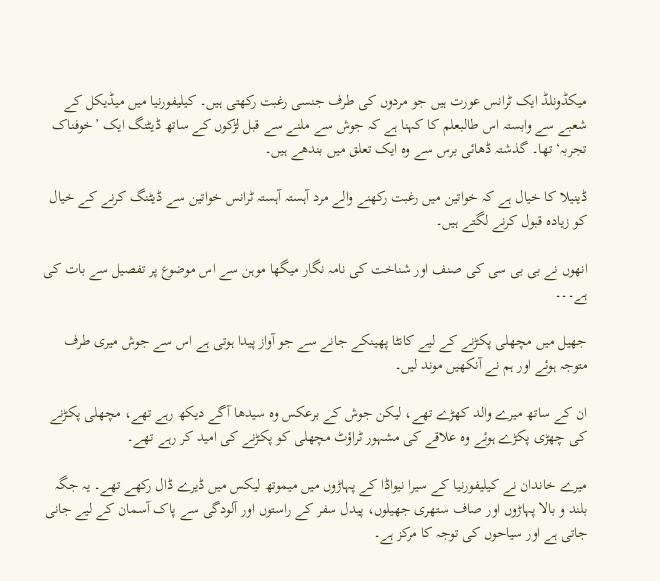میکڈونلڈ ایک ٹرانس عورت ہیں جو مردوں کی طرف جنسی رغبت رکھتی ہیں۔ کیلیفورنیا میں میڈیکل کے شعبے سے وابستہ اس طالبعلم کا کہنا ہے کہ جوش سے ملنے سے قبل لڑکوں کے ساتھ ڈیٹنگ ایک ’خوفناک تجربہ‘ تھا۔ گذشتہ ڈھائی برس سے وہ ایک تعلق میں بندھے ہیں۔

ڈینیلا کا خیال ہے کہ خواتین میں رغبت رکھنے والے مرد آہستہ آہستہ ٹرانس خواتین سے ڈیٹنگ کرنے کے خیال کو زیادہ قبول کرنے لگتے ہیں۔

انھوں نے بی بی سی کی صنف اور شناخت کی نامہ نگار میگھا موہن سے اس موضوع پر تفصیل سے بات کی ہے۔۔۔

جھیل میں مچھلی پکڑنے کے لیے کانٹا پھینکے جانے سے جو آواز پیدا ہوتی ہے اس سے جوش میری طرف متوجہ ہوئے اور ہم نے آنکھیں موند لیں۔

ان کے ساتھ میرے والد کھڑے تھے، لیکن جوش کے برعکس وہ سیدھا آگے دیکھ رہے تھے، مچھلی پکڑنے کی چھڑی پکڑے ہوئے وہ علاقے کی مشہور ٹراؤٹ مچھلی کو پکڑنے کی امید کر رہے تھے۔

میرے خاندان نے کیلیفورنیا کے سیرا نیواڈا کے پہاڑوں میں میموتھ لیکس میں ڈیرے ڈال رکھے تھے۔ یہ جگہ بلند و بالا پہاڑوں اور صاف ستھری جھیلوں، پیدل سفر کے راستوں اور آلودگی سے پاک آسمان کے لیے جانی جاتی ہے اور سیاحوں کی توجہ کا مرکز ہے۔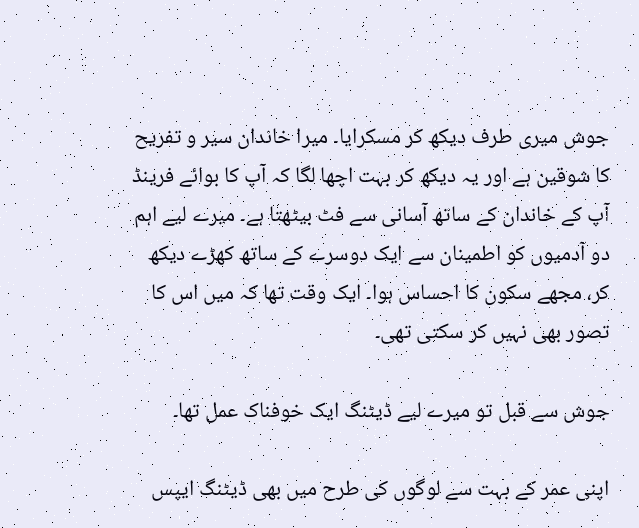جوش میری طرف دیکھ کر مسکرایا۔ میرا خاندان سیر و تفریح کا شوقین ہے اور یہ دیکھ کر بہت اچھا لگا کہ آپ کا بوائے فرینڈ آپ کے خاندان کے ساتھ آسانی سے فٹ بیٹھتا ہے۔ میرے لیے اہم دو آدمیوں کو اطمینان سے ایک دوسرے کے ساتھ کھڑے دیکھ کر، مجھے سکون کا احساس ہوا۔ ایک وقت تھا کہ میں اس کا تصور بھی نہیں کر سکتی تھی۔

جوش سے قبل تو میرے لیے ڈیٹنگ ایک خوفناک عمل تھا۔

اپنی عمر کے بہت سے لوگوں کی طرح میں بھی ڈیٹنگ ایپس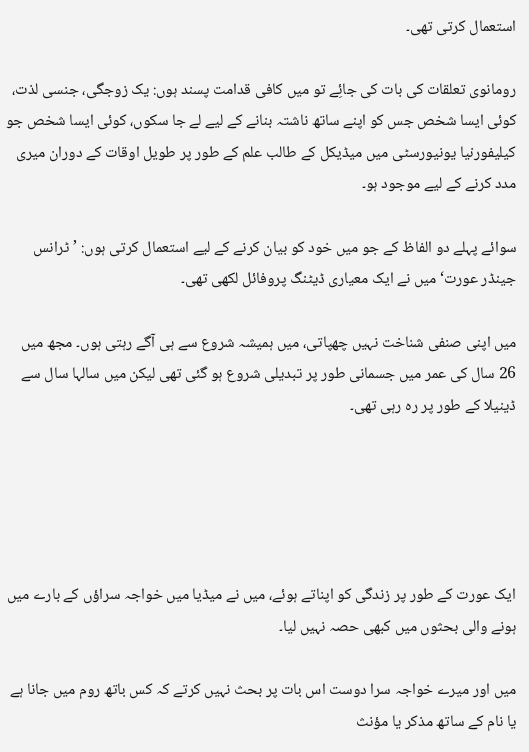استعمال کرتی تھی۔

رومانوی تعلقات کی بات کی جائِے تو میں کافی قدامت پسند ہوں: یک زوجگی، جنسی لذت، کوئی ایسا شخص جس کو اپنے ساتھ ناشتہ بنانے کے لیے لے جا سکوں، کوئی ایسا شخص جو کیلیفورنیا یونیورسٹی میں میڈیکل کے طالب علم کے طور پر طویل اوقات کے دوران میری مدد کرنے کے لیے موجود ہو۔

سوائے پہلے دو الفاظ کے جو میں خود کو بیان کرنے کے لیے استعمال کرتی ہوں: ’ٹرانس جینڈر عورت‘ میں نے ایک معیاری ڈیٹنگ پروفائل لکھی تھی۔

میں اپنی صنفی شناخت نہیں چھپاتی، میں ہمیشہ شروع سے ہی آگے رہتی ہوں۔ مجھ میں 26 سال کی عمر میں جسمانی طور پر تبدیلی شروع ہو گئی تھی لیکن میں سالہا سال سے ڈینیلا کے طور پر رہ رہی تھی۔





ایک عورت کے طور پر زندگی کو اپناتے ہوئے، میں نے میڈیا میں خواجہ سراؤں کے بارے میں ہونے والی بحثوں میں کبھی حصہ نہیں لیا۔

میں اور میرے خواجہ سرا دوست اس بات پر بحث نہیں کرتے کہ کس باتھ روم میں جانا ہے یا نام کے ساتھ مذکر یا مؤنث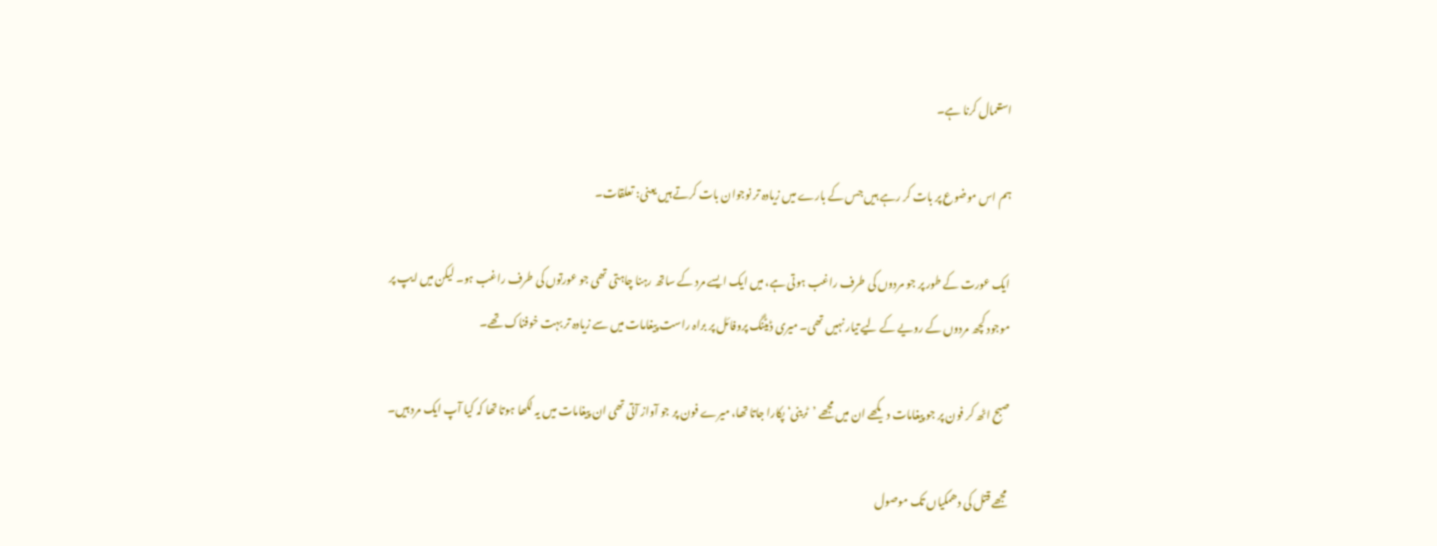استعمال کرنا ہے۔

ہم اس موضوع پر بات کر رہے ہیں جس کے بارے میں زیادہ تر نوجوان بات کرتے ہیں یعنی: تعلقات۔

ایک عورت کے طور پر جو مردوں کی طرف راغب ہوتی ہے، میں ایک ایسے مرد کے ساتھ رہنا چاہتی تھی جو عورتوں کی طرف راغب ہو۔ لیکن میں ایپ پر موجود کچھ مردوں کے رویے کے لیے تیار نہیں تھی۔ میری ڈیٹنگ پروفائل پر براہ راست پیغامات میں سے زیادہ تر بہت خوفناک تھے۔

صبح اٹھ کر فون پر جو پیغامات دیکھے ان میں مجھے ’ٹرینی‘ پکارا جاتا تھا، میرے فون پر جو آواز آتی تھی ان پیغامات میں یہ لکھا ہوتا تھا کہ کیا آپ ایک مرد ہیں۔

مجھے قتل کی دھمکیاں تک موصول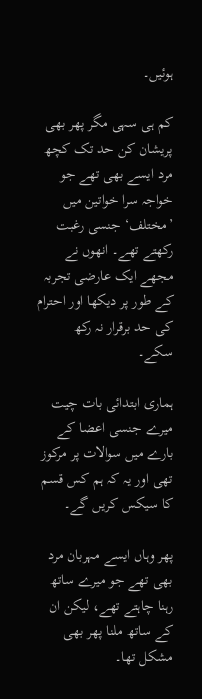ہوئیں۔

کم ہی سہی مگر پھر بھی پریشان کن حد تک کچھ مرد ایسے بھی تھے جو خواجہ سرا خواتین میں ’مختلف‘ جنسی رغبت رکھتے تھے۔ انھوں نے مجھے ایک عارضی تجربہ کے طور پر دیکھا اور احترام کی حد برقرار نہ رکھ سکے۔

ہماری ابتدائی بات چیت میرے جنسی اعضا کے بارے میں سوالات پر مرکوز تھی اور یہ کہ ہم کس قسم کا سیکس کریں گے۔

پھر وہاں ایسے مہربان مرد بھی تھے جو میرے ساتھ رہنا چاہتے تھے، لیکن ان کے ساتھ ملنا پھر بھی مشکل تھا۔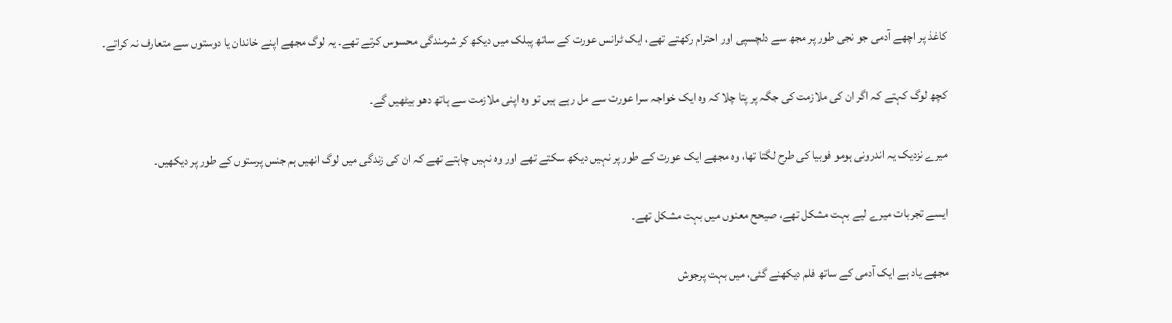کاغذ پر اچھے آدمی جو نجی طور پر مجھ سے دلچسپی اور احترام رکھتے تھے، ایک ٹرانس عورت کے ساتھ پبلک میں دیکھ کر شرمندگی محسوس کرتے تھے۔ یہ لوگ مجھے اپنے خاندان یا دوستوں سے متعارف نہ کراتے۔

کچھ لوگ کہتے کہ اگر ان کی ملازمت کی جگہ پر پتا چلا کہ وہ ایک خواجہ سرا عورت سے مل رہے ہیں تو وہ اپنی ملازمت سے ہاتھ دھو بیٹھیں گے۔

میرے نزدیک یہ اندرونی ہومو فوبیا کی طرح لگتا تھا، وہ مجھے ایک عورت کے طور پر نہیں دیکھ سکتے تھے اور وہ نہیں چاہتے تھے کہ ان کی زندگی میں لوگ انھیں ہم جنس پرستوں کے طور پر دیکھیں۔

ایسے تجربات میرے لیے بہت مشکل تھے، صیحح معنوں میں بہت مشکل تھے۔

مجھے یاد ہے ایک آدمی کے ساتھ فلم دیکھنے گئی، میں بہت پرجوش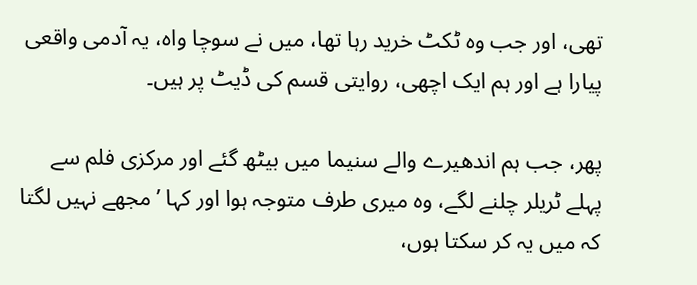تھی، اور جب وہ ٹکٹ خرید رہا تھا، میں نے سوچا واہ، یہ آدمی واقعی پیارا ہے اور ہم ایک اچھی، روایتی قسم کی ڈیٹ پر ہیں۔

پھر، جب ہم اندھیرے والے سنیما میں بیٹھ گئے اور مرکزی فلم سے پہلے ٹریلر چلنے لگے، وہ میری طرف متوجہ ہوا اور کہا ’مجھے نہیں لگتا کہ میں یہ کر سکتا ہوں،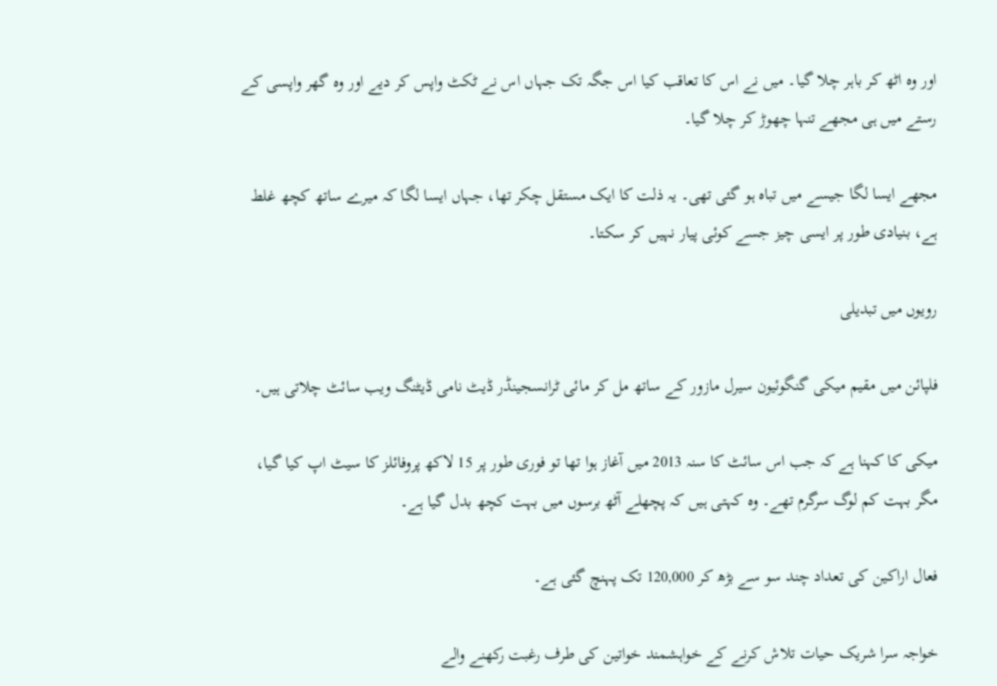اور وہ اٹھ کر باہر چلا گیا۔ میں نے اس کا تعاقب کیا اس جگہ تک جہاں اس نے ٹکٹ واپس کر دیے اور وہ گھر واپسی کے رستے میں ہی مجھے تنہا چھوڑ کر چلا گیا۔

مجھے ایسا لگا جیسے میں تباہ ہو گئی تھی۔ یہ ذلت کا ایک مستقل چکر تھا، جہاں ایسا لگا کہ میرے ساتھ کچھ غلط ہے، بنیادی طور پر ایسی چیز جسے کوئی پیار نہیں کر سکتا۔

رویوں میں تبدیلی

فلپائن میں مقیم میکی گنگوئیون سیرل مازور کے ساتھ مل کر مائی ٹرانسجینڈر ڈیٹ نامی ڈیٹنگ ویب سائٹ چلاتی ہیں۔

میکی کا کہنا ہے کہ جب اس سائٹ کا سنہ 2013 میں آغاز ہوا تھا تو فوری طور پر 15 لاکھ پروفائلز کا سیٹ اپ کیا گیا، مگر بہت کم لوگ سرگرم تھے۔ وہ کہتی ہیں کہ پچھلے آٹھ برسوں میں بہت کچھ بدل گیا ہے۔

فعال اراکین کی تعداد چند سو سے بڑھ کر 120,000 تک پہنچ گئی ہے۔

خواجہ سرا شریک حیات تلاش کرنے کے خواہشمند خواتین کی طرف رغبت رکھنے والے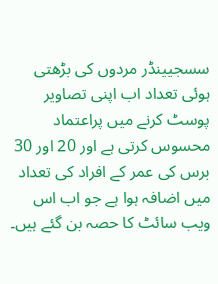سسجیینڈر مردوں کی بڑھتی ہوئی تعداد اب اپنی تصاویر پوسٹ کرنے میں پراعتماد محسوس کرتی ہے اور 20 اور 30 برس کی عمر کے افراد کی تعداد میں اضافہ ہوا ہے جو اب اس ویب سائٹ کا حصہ بن گئے ہیں۔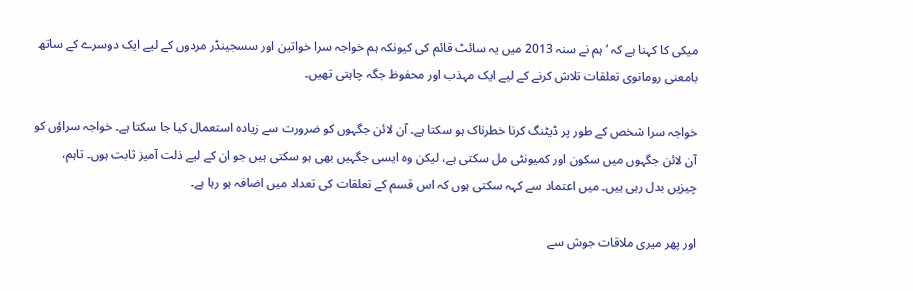میکی کا کہنا ہے کہ ’ہم نے سنہ 2013 میں یہ سائٹ قائم کی کیونکہ ہم خواجہ سرا خواتین اور سسجینڈر مردوں کے لیے ایک دوسرے کے ساتھ بامعنی رومانوی تعلقات تلاش کرنے کے لیے ایک مہذب اور محفوظ جگہ چاہتی تھیں۔

خواجہ سرا شخص کے طور پر ڈیٹنگ کرنا خطرناک ہو سکتا ہے۔ آن لائن جگہوں کو ضرورت سے زیادہ استعمال کیا جا سکتا ہے۔ خواجہ سراؤں کو آن لائن جگہوں میں سکون اور کمیونٹی مل سکتی ہے، لیکن وہ ایسی جگہیں بھی ہو سکتی ہیں جو ان کے لیے ذلت آمیز ثابت ہوں۔ تاہم، چیزیں بدل رہی ہیں۔ میں اعتماد سے کہہ سکتی ہوں کہ اس قسم کے تعلقات کی تعداد میں اضافہ ہو رہا ہے۔

اور پھر میری ملاقات جوش سے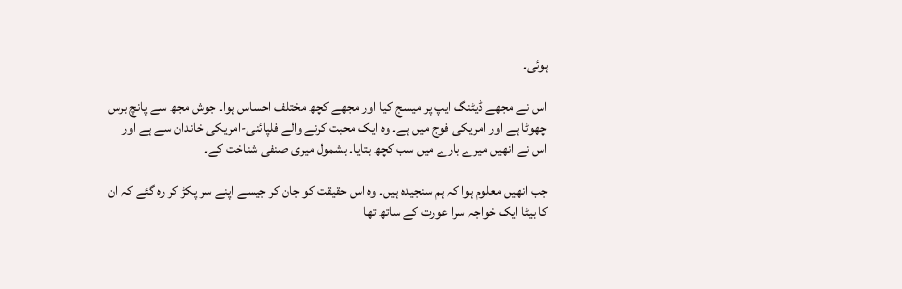ہوئی۔

اس نے مجھے ڈیٹنگ ایپ پر میسج کیا اور مجھے کچھ مختلف احساس ہوا۔ جوش مجھ سے پانچ برس چھوٹا ہے اور امریکی فوج میں ہے۔ وہ ایک محبت کرنے والے فلپائنی-امریکی خاندان سے ہے اور اس نے انھیں میرے بارے میں سب کچھ بتایا۔ بشمول میری صنفی شناخت کے۔

جب انھیں معلوم ہوا کہ ہم سنجیدہ ہیں۔ وہ اس حقیقت کو جان کر جیسے اپنے سر پکڑ کر رہ گئے کہ ان کا بیٹا ایک خواجہ سرا عورت کے ساتھ تھا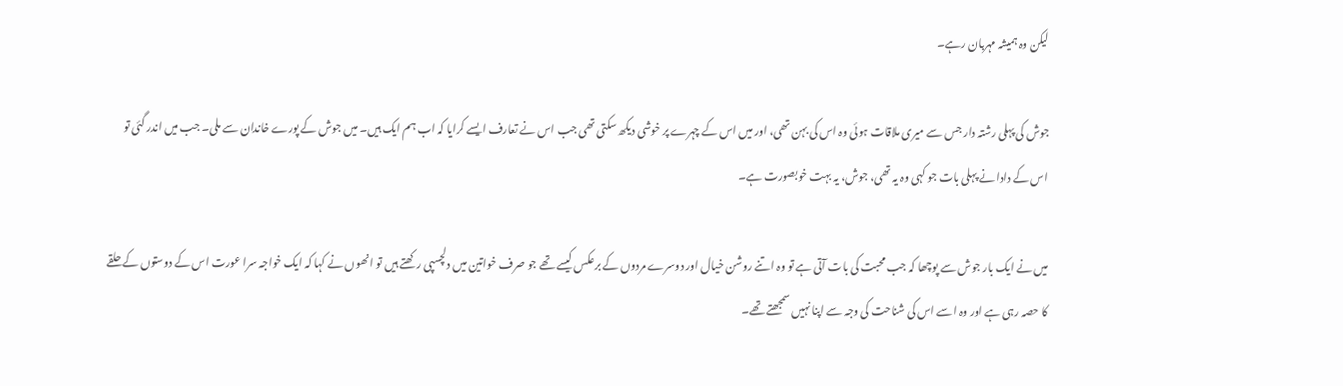لیکن وہ ہمیشہ مہربان رہے۔

جوش کی پہلی رشتہ دار جس سے میری ملاقات ہوئی وہ اس کی بہن تھی، اور میں اس کے چہرے پر خوشی دیکھ سکتی تھی جب اس نے تعارف ایسے کرایا کہ اب ہم ایک ہیں۔ میں جوش کے پورے خاندان سے ملی۔ جب میں اندر گئی تو اس کے دادا نے پہلی بات جو کہی وہ یہ تھی، جوش، یہ بہت خوبصورت ہے۔

میں نے ایک بار جوش سے پوچھا کہ جب محبت کی بات آتی ہے تو وہ اتنے روشن خیال اور دوسرے مردوں کے برعکس کیسے تھے جو صرف خواتین میں دلچسپی رکھتے ہیں تو انھوں نے کہا کہ ایک خواجہ سرا عورت اس کے دوستوں کے حلقے کا حصہ رہی ہے اور وہ اسے اس کی شناحت کی وجہ سے اپنا نہیں سمجھتے تھے۔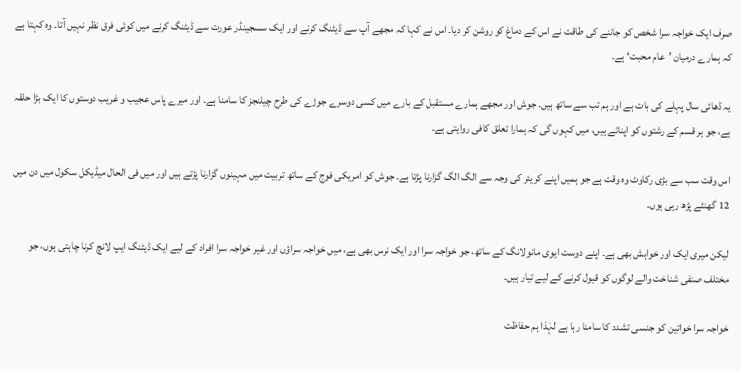صرف ایک خواجہ سرا شخص کو جاننے کی طاقت نے اس کے دماغ کو روشن کر دیا۔ اس نے کہا کہ مجھے آپ سے ڈیٹنگ کرنے اور ایک سسجینڈر عورت سے ڈیٹنگ کرنے میں کوئی فرق نظر نہیں آتا۔ وہ کہتا ہے کہ ہمارے درمیان ’عام محبت‘ ہے۔

یہ ڈھائی سال پہلے کی بات ہے اور ہم تب سے ساتھ ہیں۔ جوش اور مجھے ہمارے مستقبل کے بارے میں کسی دوسرے جوڑے کی طرح چیلنجز کا سامنا ہے۔ اور میرے پاس عجیب و غریب دوستوں کا ایک بڑا حلقہ ہے، جو ہر قسم کے رشتوں کو اپناتے ہیں، میں کہوں گی کہ ہمارا تعلق کافی روایتی ہے۔

اس وقت سب سے بڑی رکاوٹ وہ وقت ہے جو ہمیں اپنے کریئر کی وجہ سے الگ الگ گزارنا پڑتا ہے۔ جوش کو امریکی فوج کے ساتھ تربیت میں مہینوں گزارنا پڑتے ہیں اور میں فی الحال میڈیکل سکول میں دن میں 12 گھنٹے پڑھ رہی ہوں۔

لیکن میری ایک اور خواہش بھی ہے۔ اپنے دوست ایوی مانولانگ کے ساتھ، جو خواجہ سرا اور ایک نرس بھی ہے، میں خواجہ سراؤں اور غیر خواجہ سرا افراد کے لیے ایک ڈیٹنگ ایپ لانچ کرنا چاہتی ہوں، جو مختلف صنفی شناخت والے لوگوں کو قبول کرنے کے لیے تیار ہیں۔

خواجہ سرا خواتین کو جنسی تشدد کا سامنا رہا ہے لہٰذا ہم حفاظت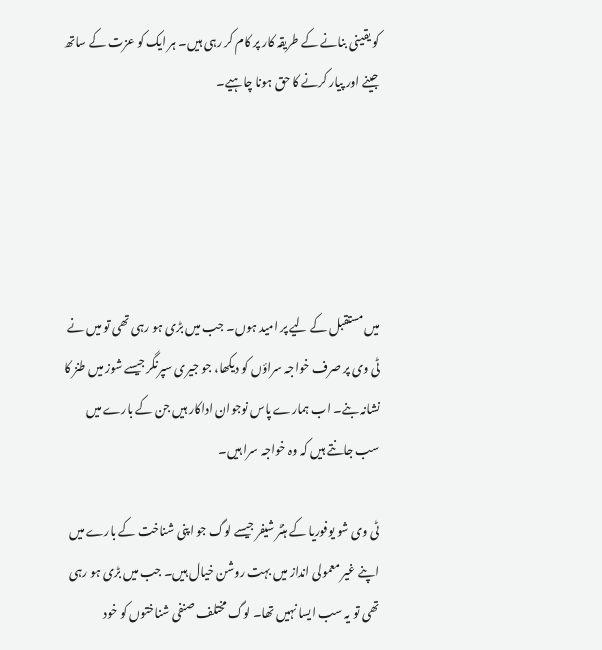کو یقینی بنانے کے طریقہ کار پر کام کر رہی ہیں۔ ہر ایک کو عزت کے ساتھ جینے اور پیار کرنے کا حق ہونا چاہیے۔





میں مستقبل کے لیے پر امید ہوں۔ جب میں بڑی ہو رہی تھی تو میں نے ٹی وی پر صرف خواجہ سراؤں کو دیکھا، جو جیری سپرنگر جیسے شوز میں طنز کا نشانہ بنے۔ اب ہمارے پاس نوجوان اداکار ہیں جن کے بارے میں سب جانتے ہیں کہ وہ خواجہ سرا ہیں۔

ٹی وی شو یوفوریا کے ہنٹر شیفر جیسے لوگ جو اپنی شناخت کے بارے میں اپنے غیر معمولی انداز میں بہت روشن خیال ہیں۔ جب میں بڑی ہو رہی تھی تو یہ سب ایسا نہیں تھا۔ لوگ مختلف صنفی شناختوں کو خود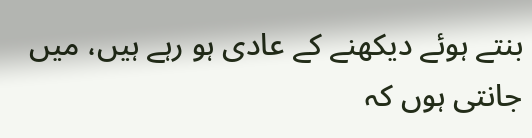بنتے ہوئے دیکھنے کے عادی ہو رہے ہیں، میں جانتی ہوں کہ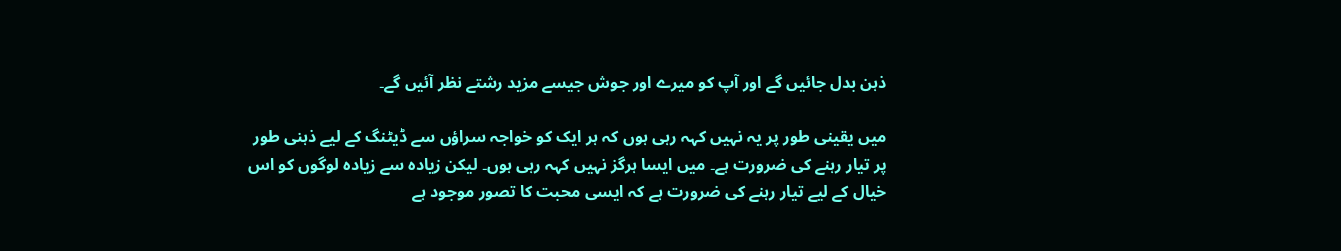ذہن بدل جائیں گے اور آپ کو میرے اور جوش جیسے مزید رشتے نظر آئیں گے۔

میں یقینی طور پر یہ نہیں کہہ رہی ہوں کہ ہر ایک کو خواجہ سراؤں سے ڈیٹنگ کے لیے ذہنی طور پر تیار رہنے کی ضرورت ہے۔ میں ایسا ہرگز نہیں کہہ رہی ہوں۔ لیکن زیادہ سے زیادہ لوگوں کو اس خیال کے لیے تیار رہنے کی ضرورت ہے کہ ایسی محبت کا تصور موجود ہے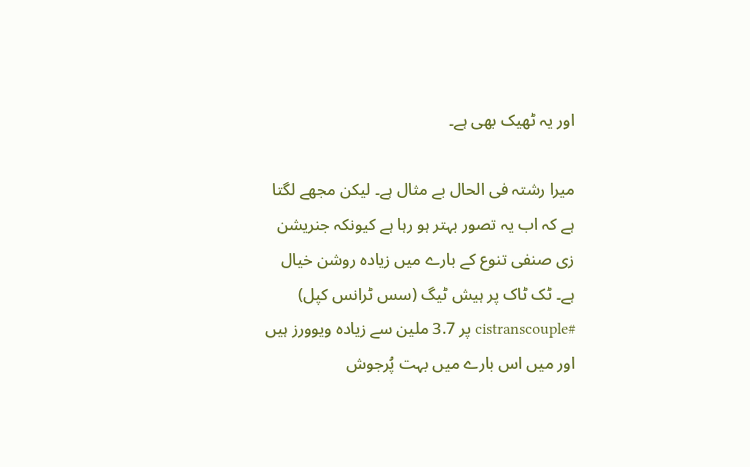اور یہ ٹھیک بھی ہے۔

میرا رشتہ فی الحال بے مثال ہے۔ لیکن مجھے لگتا ہے کہ اب یہ تصور بہتر ہو رہا ہے کیونکہ جنریشن زی صنفی تنوع کے بارے میں زیادہ روشن خیال ہے۔ ٹک ٹاک پر ہیش ٹیگ (سس ٹرانس کپل) #cistranscouple پر 3.7 ملین سے زیادہ ویوورز ہیں اور میں اس بارے میں بہت پُرجوش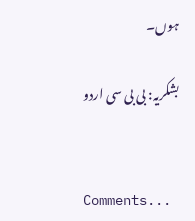ہوں۔

بشکریہ: بی بی سی اردو


Comments...